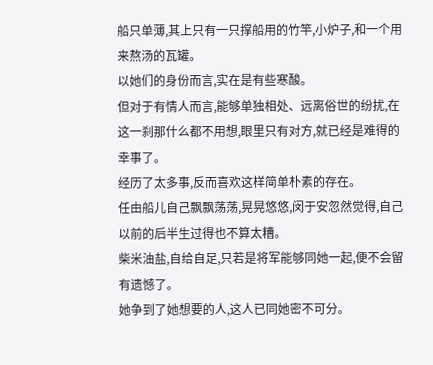船只单薄,其上只有一只撑船用的竹竿,小炉子,和一个用来熬汤的瓦罐。
以她们的身份而言,实在是有些寒酸。
但对于有情人而言,能够单独相处、远离俗世的纷扰,在这一刹那什么都不用想,眼里只有对方,就已经是难得的幸事了。
经历了太多事,反而喜欢这样简单朴素的存在。
任由船儿自己飘飘荡荡,晃晃悠悠,闵于安忽然觉得,自己以前的后半生过得也不算太糟。
柴米油盐,自给自足,只若是将军能够同她一起,便不会留有遗憾了。
她争到了她想要的人,这人已同她密不可分。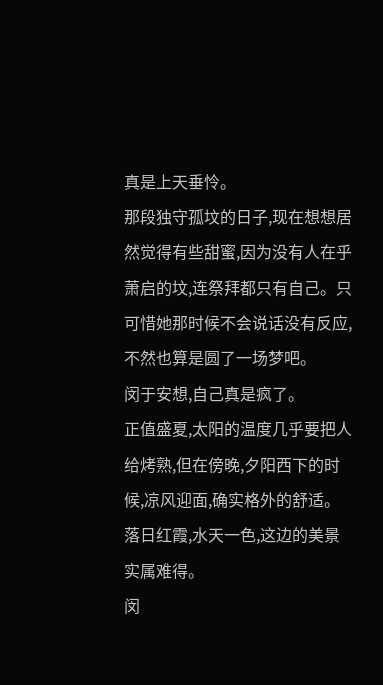真是上天垂怜。
那段独守孤坟的日子,现在想想居然觉得有些甜蜜,因为没有人在乎萧启的坟,连祭拜都只有自己。只可惜她那时候不会说话没有反应,不然也算是圆了一场梦吧。
闵于安想,自己真是疯了。
正值盛夏,太阳的温度几乎要把人给烤熟,但在傍晚,夕阳西下的时候,凉风迎面,确实格外的舒适。
落日红霞,水天一色,这边的美景实属难得。
闵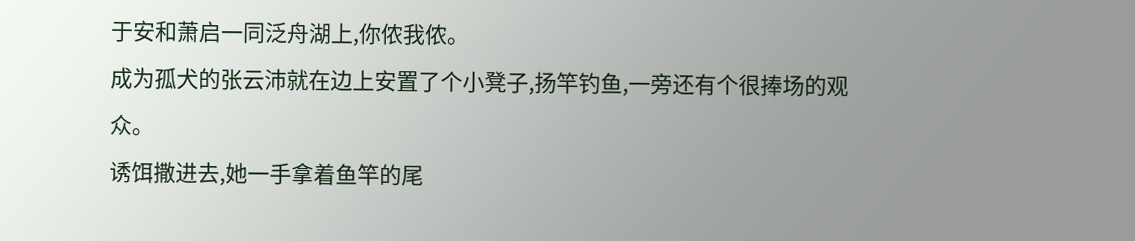于安和萧启一同泛舟湖上,你侬我侬。
成为孤犬的张云沛就在边上安置了个小凳子,扬竿钓鱼,一旁还有个很捧场的观众。
诱饵撒进去,她一手拿着鱼竿的尾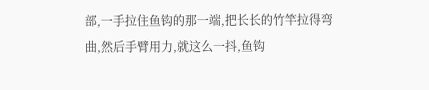部,一手拉住鱼钩的那一端,把长长的竹竿拉得弯曲,然后手臂用力,就这么一抖,鱼钩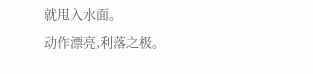就甩入水面。
动作漂亮,利落之极。